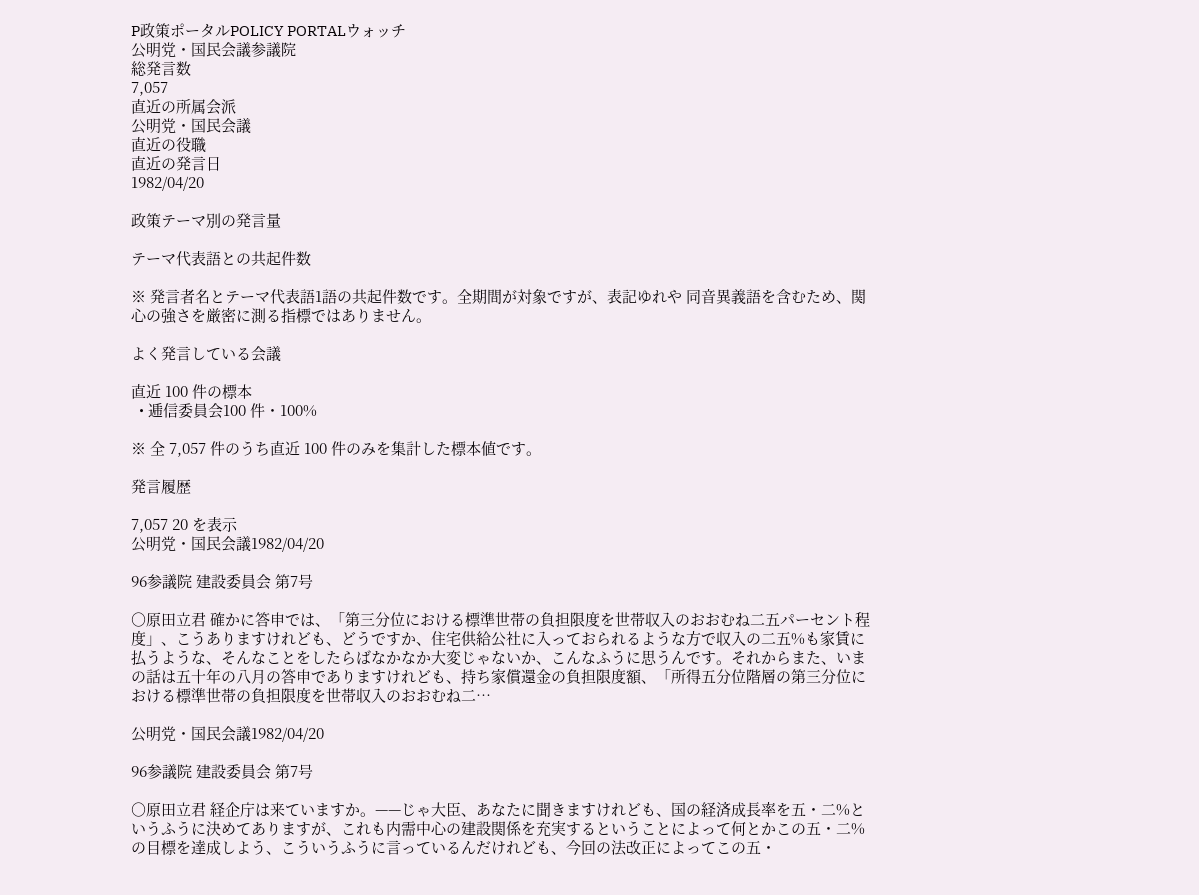P政策ポータルPOLICY PORTALウォッチ
公明党・国民会議参議院
総発言数
7,057
直近の所属会派
公明党・国民会議
直近の役職
直近の発言日
1982/04/20

政策テーマ別の発言量

テーマ代表語との共起件数

※ 発言者名とテーマ代表語1語の共起件数です。全期間が対象ですが、表記ゆれや 同音異義語を含むため、関心の強さを厳密に測る指標ではありません。

よく発言している会議

直近 100 件の標本
  • 逓信委員会100 件・100%

※ 全 7,057 件のうち直近 100 件のみを集計した標本値です。

発言履歴

7,057 20 を表示
公明党・国民会議1982/04/20

96参議院 建設委員会 第7号

○原田立君 確かに答申では、「第三分位における標準世帯の負担限度を世帯収入のおおむね二五パーセント程度」、こうありますけれども、どうですか、住宅供給公社に入っておられるような方で収入の二五%も家賃に払うような、そんなことをしたらばなかなか大変じゃないか、こんなふうに思うんです。それからまた、いまの話は五十年の八月の答申でありますけれども、持ち家償還金の負担限度額、「所得五分位階層の第三分位における標準世帯の負担限度を世帯収入のおおむね二…

公明党・国民会議1982/04/20

96参議院 建設委員会 第7号

○原田立君 経企庁は来ていますか。——じゃ大臣、あなたに聞きますけれども、国の経済成長率を五・二%というふうに決めてありますが、これも内需中心の建設関係を充実するということによって何とかこの五・二%の目標を達成しよう、こういうふうに言っているんだけれども、今回の法改正によってこの五・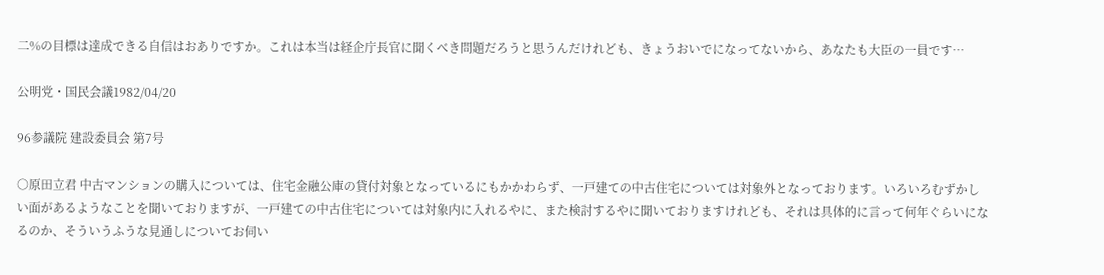二%の目標は達成できる自信はおありですか。これは本当は経企庁長官に聞くべき問題だろうと思うんだけれども、きょうおいでになってないから、あなたも大臣の一員です…

公明党・国民会議1982/04/20

96参議院 建設委員会 第7号

○原田立君 中古マンションの購入については、住宅金融公庫の貸付対象となっているにもかかわらず、一戸建ての中古住宅については対象外となっております。いろいろむずかしい面があるようなことを聞いておりますが、一戸建ての中古住宅については対象内に入れるやに、また検討するやに聞いておりますけれども、それは具体的に言って何年ぐらいになるのか、そういうふうな見通しについてお伺い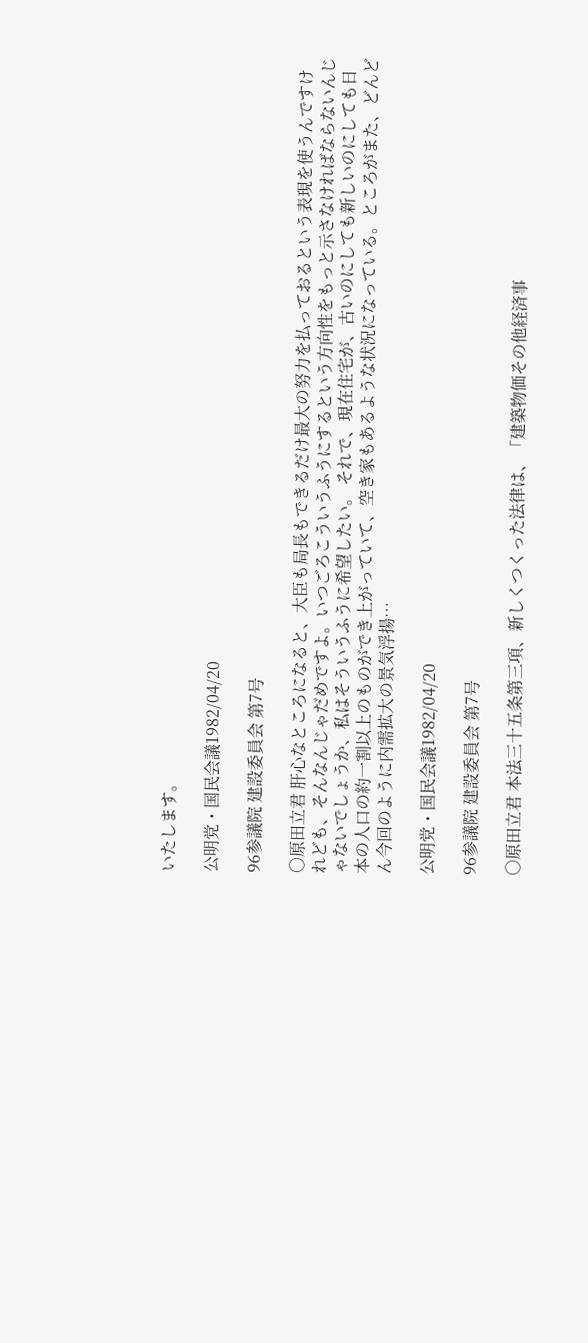いたします。

公明党・国民会議1982/04/20

96参議院 建設委員会 第7号

○原田立君 肝心なところになると、大臣も局長もできるだけ最大の努力を払っておるという表現を使うんですけれども、そんなんじゃだめですよ。いつごろこういうふうにするという方向性をもっと示さなければならないんじゃないでしょうか、私はそういうふうに希望したい。 それで、現在住宅が、古いのにしても新しいのにしても日本の人口の約一割以上のものができ上がっていて、空き家もあるような状況になっている。ところがまた、どんどん今回のように内需拡大の景気浮揚…

公明党・国民会議1982/04/20

96参議院 建設委員会 第7号

○原田立君 本法三十五条第三項、新しくつくった法律は、「建築物価その他経済事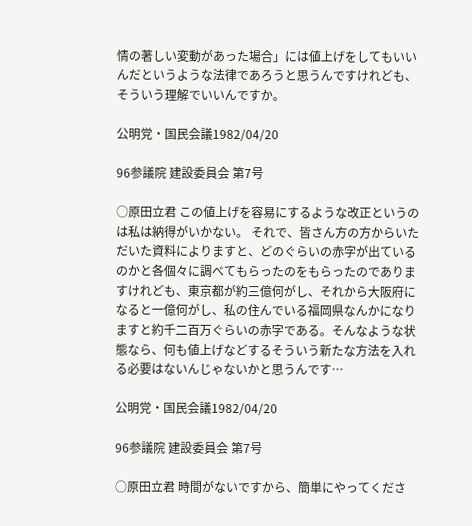情の著しい変動があった場合」には値上げをしてもいいんだというような法律であろうと思うんですけれども、そういう理解でいいんですか。

公明党・国民会議1982/04/20

96参議院 建設委員会 第7号

○原田立君 この値上げを容易にするような改正というのは私は納得がいかない。 それで、皆さん方の方からいただいた資料によりますと、どのぐらいの赤字が出ているのかと各個々に調べてもらったのをもらったのでありますけれども、東京都が約三億何がし、それから大阪府になると一億何がし、私の住んでいる福岡県なんかになりますと約千二百万ぐらいの赤字である。そんなような状態なら、何も値上げなどするそういう新たな方法を入れる必要はないんじゃないかと思うんです…

公明党・国民会議1982/04/20

96参議院 建設委員会 第7号

○原田立君 時間がないですから、簡単にやってくださ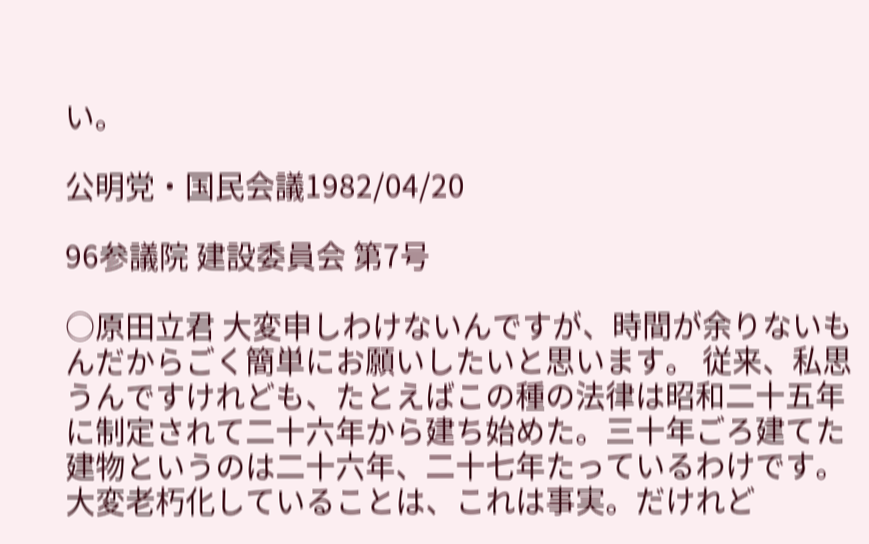い。

公明党・国民会議1982/04/20

96参議院 建設委員会 第7号

○原田立君 大変申しわけないんですが、時間が余りないもんだからごく簡単にお願いしたいと思います。 従来、私思うんですけれども、たとえばこの種の法律は昭和二十五年に制定されて二十六年から建ち始めた。三十年ごろ建てた建物というのは二十六年、二十七年たっているわけです。大変老朽化していることは、これは事実。だけれど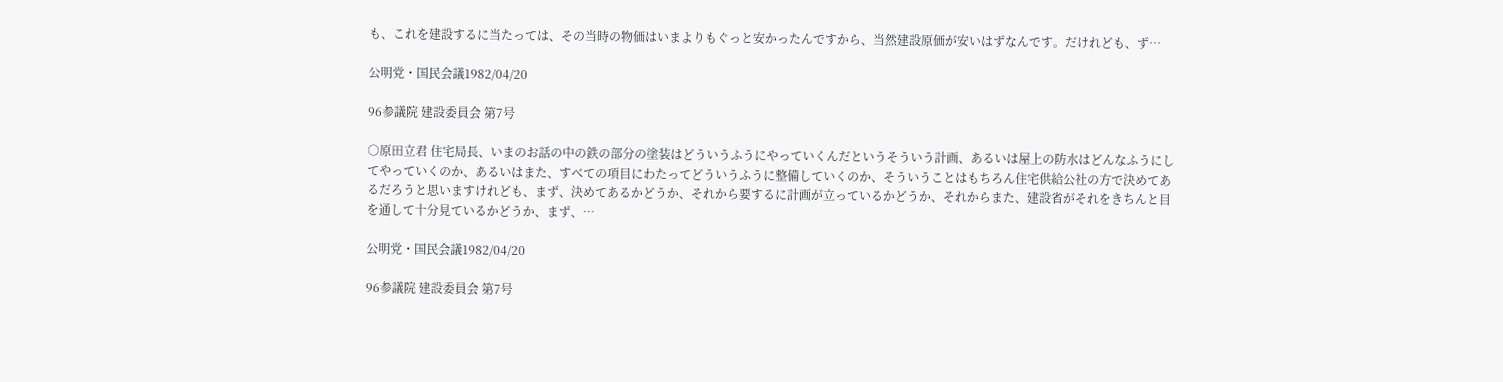も、これを建設するに当たっては、その当時の物価はいまよりもぐっと安かったんですから、当然建設原価が安いはずなんです。だけれども、ず…

公明党・国民会議1982/04/20

96参議院 建設委員会 第7号

○原田立君 住宅局長、いまのお話の中の鉄の部分の塗装はどういうふうにやっていくんだというそういう計画、あるいは屋上の防水はどんなふうにしてやっていくのか、あるいはまた、すべての項目にわたってどういうふうに整備していくのか、そういうことはもちろん住宅供給公社の方で決めてあるだろうと思いますけれども、まず、決めてあるかどうか、それから要するに計画が立っているかどうか、それからまた、建設省がそれをきちんと目を通して十分見ているかどうか、まず、…

公明党・国民会議1982/04/20

96参議院 建設委員会 第7号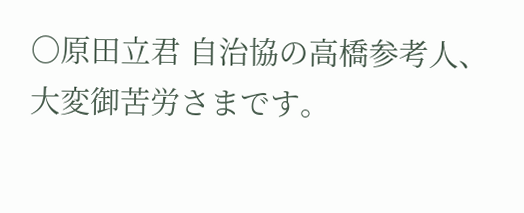○原田立君 自治協の高橋参考人、大変御苦労さまです。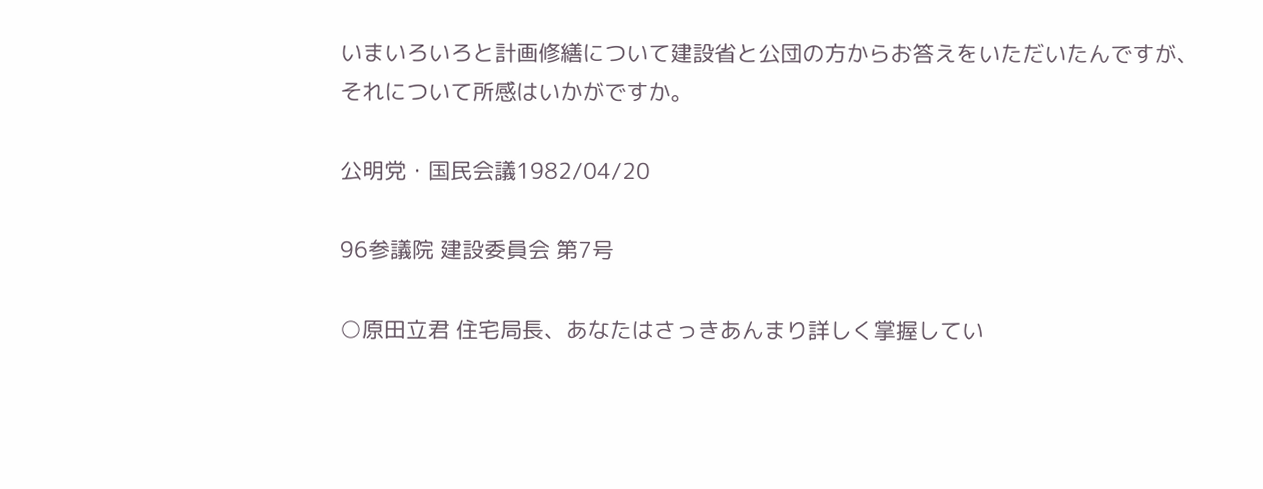いまいろいろと計画修繕について建設省と公団の方からお答えをいただいたんですが、それについて所感はいかがですか。

公明党・国民会議1982/04/20

96参議院 建設委員会 第7号

○原田立君 住宅局長、あなたはさっきあんまり詳しく掌握してい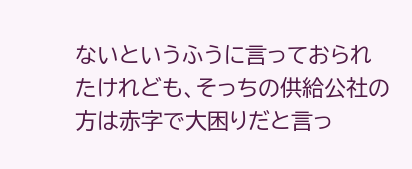ないというふうに言っておられたけれども、そっちの供給公社の方は赤字で大困りだと言っ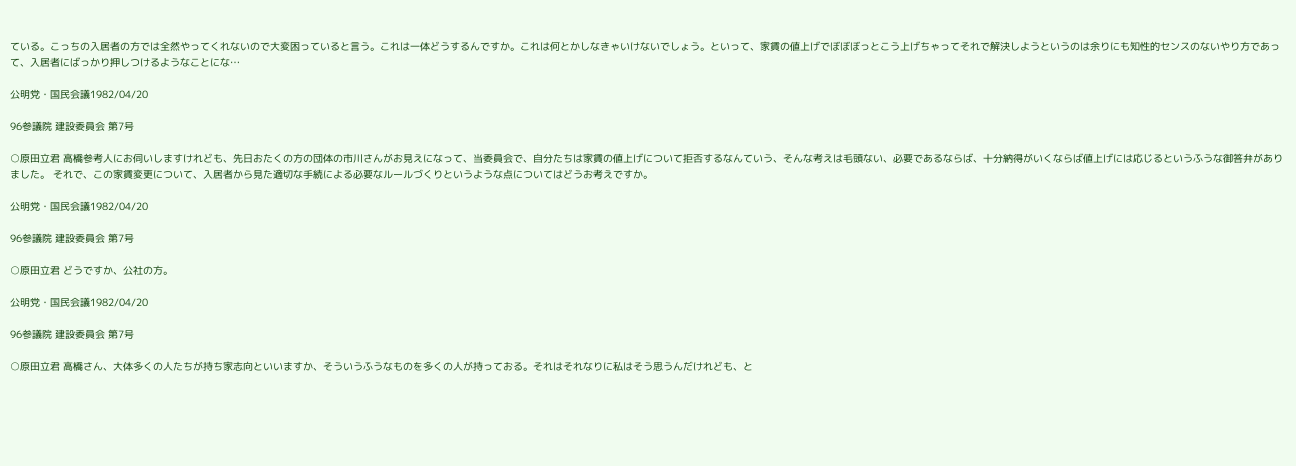ている。こっちの入居者の方では全然やってくれないので大変困っていると言う。これは一体どうするんですか。これは何とかしなきゃいけないでしょう。といって、家賃の値上げでぼぼぼっとこう上げちゃってそれで解決しようというのは余りにも知性的センスのないやり方であって、入居者にばっかり押しつけるようなことにな…

公明党・国民会議1982/04/20

96参議院 建設委員会 第7号

○原田立君 高橋参考人にお伺いしますけれども、先日おたくの方の団体の市川さんがお見えになって、当委員会で、自分たちは家賃の値上げについて拒否するなんていう、そんな考えは毛頭ない、必要であるならば、十分納得がいくならば値上げには応じるというふうな御答弁がありました。 それで、この家賃変更について、入居者から見た適切な手続による必要なルールづくりというような点についてはどうお考えですか。

公明党・国民会議1982/04/20

96参議院 建設委員会 第7号

○原田立君 どうですか、公社の方。

公明党・国民会議1982/04/20

96参議院 建設委員会 第7号

○原田立君 高橋さん、大体多くの人たちが持ち家志向といいますか、そういうふうなものを多くの人が持っておる。それはそれなりに私はそう思うんだけれども、と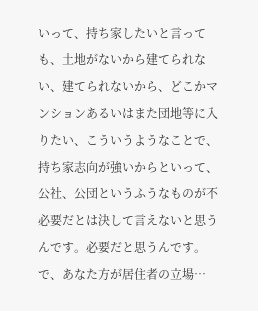いって、持ち家したいと言っても、土地がないから建てられない、建てられないから、どこかマンションあるいはまた団地等に入りたい、こういうようなことで、持ち家志向が強いからといって、公社、公団というふうなものが不必要だとは決して言えないと思うんです。必要だと思うんです。で、あなた方が居住者の立場…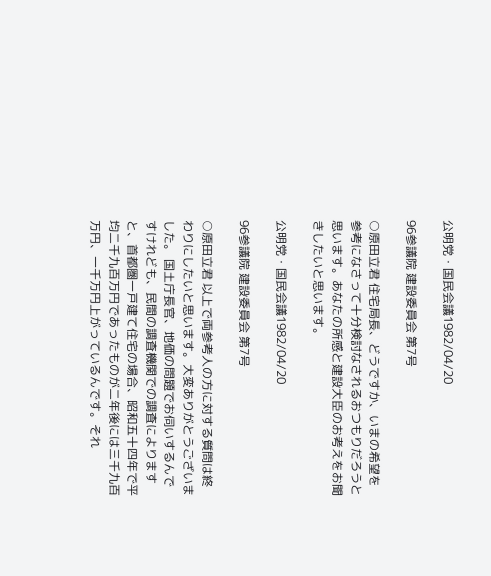公明党・国民会議1982/04/20

96参議院 建設委員会 第7号

○原田立君 住宅局長、どうですか、いまの希望を参考になさって十分検討なされるおつもりだろうと思います。あなたの所感と建設大臣のお考えをお聞きしたいと思います。

公明党・国民会議1982/04/20

96参議院 建設委員会 第7号

○原田立君 以上で両参考人の方に対する質問は終わりにしたいと思います。大変ありがとうございました。 国土庁長官、地価の問題でお伺いするんですけれども、民間の調査機関での調査によりますと、首都圏一戸建て住宅の場合、昭和五十四年で平均二千九百万円であったものが二年後には三千九百万円、一千万円上がっているんです。それ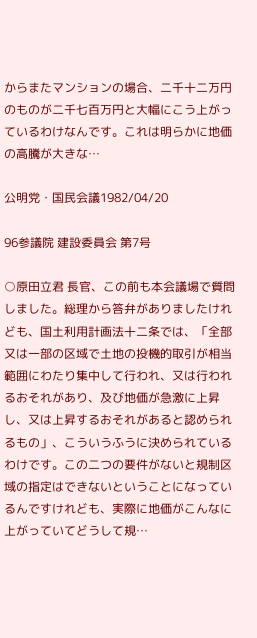からまたマンションの場合、二千十二万円のものが二千七百万円と大幅にこう上がっているわけなんです。これは明らかに地価の高騰が大きな…

公明党・国民会議1982/04/20

96参議院 建設委員会 第7号

○原田立君 長官、この前も本会議場で質問しました。総理から答弁がありましたけれども、国土利用計画法十二条では、「全部又は一部の区域で土地の投機的取引が相当範囲にわたり集中して行われ、又は行われるおそれがあり、及び地価が急激に上昇し、又は上昇するおそれがあると認められるもの」、こういうふうに決められているわけです。この二つの要件がないと規制区域の指定はできないということになっているんですけれども、実際に地価がこんなに上がっていてどうして規…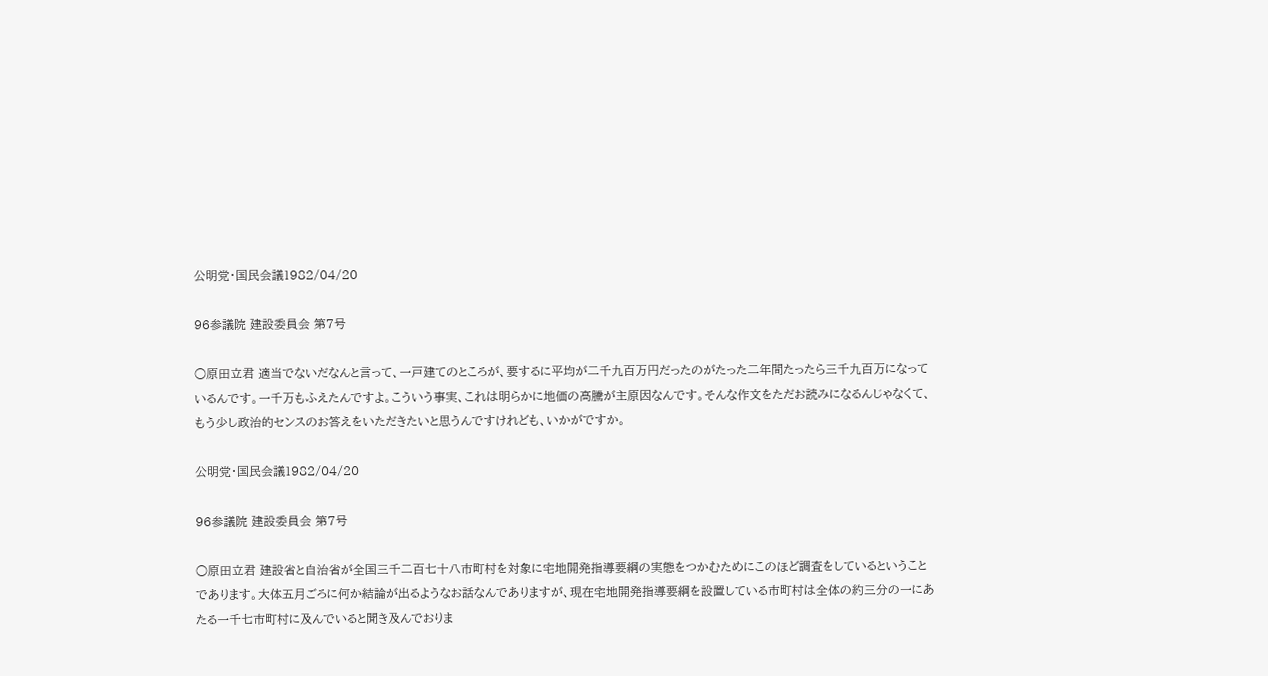公明党・国民会議1982/04/20

96参議院 建設委員会 第7号

○原田立君 適当でないだなんと言って、一戸建てのところが、要するに平均が二千九百万円だったのがたった二年間たったら三千九百万になっているんです。一千万もふえたんですよ。こういう事実、これは明らかに地価の高騰が主原因なんです。そんな作文をただお読みになるんじゃなくて、もう少し政治的センスのお答えをいただきたいと思うんですけれども、いかがですか。

公明党・国民会議1982/04/20

96参議院 建設委員会 第7号

○原田立君 建設省と自治省が全国三千二百七十八市町村を対象に宅地開発指導要綱の実態をつかむためにこのほど調査をしているということであります。大体五月ごろに何か結論が出るようなお話なんでありますが、現在宅地開発指導要綱を設置している市町村は全体の約三分の一にあたる一千七市町村に及んでいると聞き及んでおりま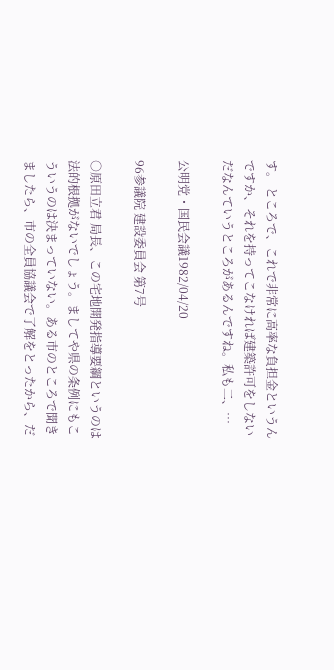す。 ところで、これで非常に高率な負担金というんですか、それを持ってこなければ建築許可をしないだなんていうところがあるんですね。私も二、…

公明党・国民会議1982/04/20

96参議院 建設委員会 第7号

○原田立君 局長、この宅地開発指導要綱というのは法的根拠がないでしょう。ましてや県の条例にもこういうのは決まっていない。ある市のところで聞きましたら、市の全員協議会で了解をとったから、だ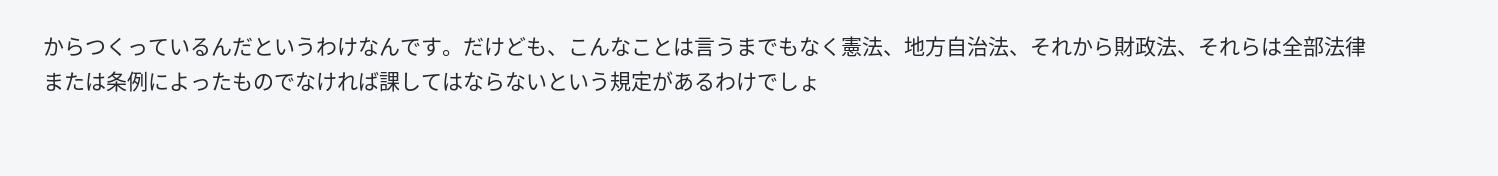からつくっているんだというわけなんです。だけども、こんなことは言うまでもなく憲法、地方自治法、それから財政法、それらは全部法律または条例によったものでなければ課してはならないという規定があるわけでしょ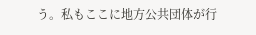う。私もここに地方公共団体が行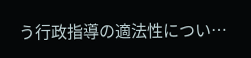う行政指導の適法性につい…